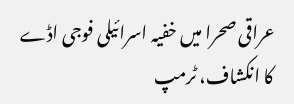عراقی صحرا میں خفیہ اسرائیلی فوجی اڈے کا انکشاف، ٹرمپ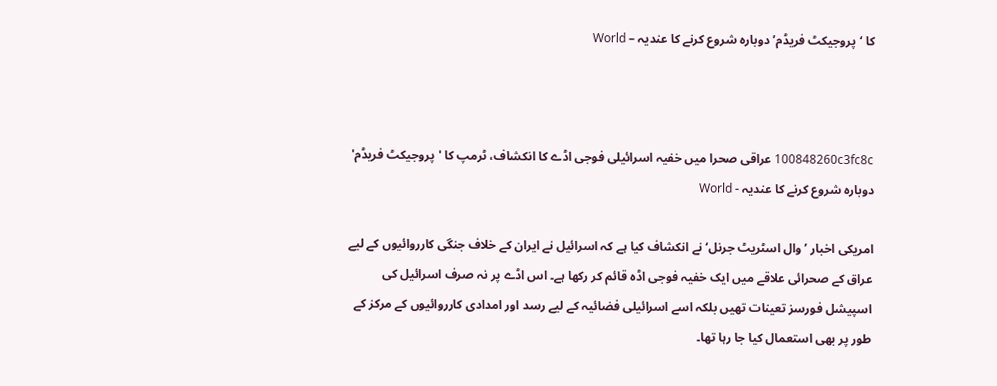کا ‘پروجیکٹ فریڈم’ دوبارہ شروع کرنے کا عندیہ – World



100848260c3fc8c عراقی صحرا میں خفیہ اسرائیلی فوجی اڈے کا انکشاف، ٹرمپ کا 'پروجیکٹ فریڈم' دوبارہ شروع کرنے کا عندیہ - World

امریکی اخبار ’وال اسٹریٹ جرنل‘ نے انکشاف کیا ہے کہ اسرائیل نے ایران کے خلاف جنگی کارروائیوں کے لیے عراق کے صحرائی علاقے میں ایک خفیہ فوجی اڈہ قائم کر رکھا ہے۔ اس اڈے پر نہ صرف اسرائیل کی اسپیشل فورسز تعینات تھیں بلکہ اسے اسرائیلی فضائیہ کے لیے رسد اور امدادی کارروائیوں کے مرکز کے طور پر بھی استعمال کیا جا رہا تھا۔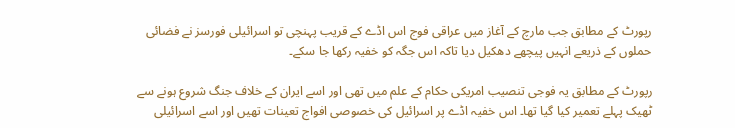رپورٹ کے مطابق جب مارچ کے آغاز میں عراقی فوج اس اڈے کے قریب پہنچی تو اسرائیلی فورسز نے فضائی حملوں کے ذریعے انہیں پیچھے دھکیل دیا تاکہ اس جگہ کو خفیہ رکھا جا سکے۔

رپورٹ کے مطابق یہ فوجی تنصیب امریکی حکام کے علم میں تھی اور اسے ایران کے خلاف جنگ شروع ہونے سے ٹھیک پہلے تعمیر کیا گیا تھا۔ اس خفیہ اڈے پر اسرائیل کی خصوصی افواج تعینات تھیں اور اسے اسرائیلی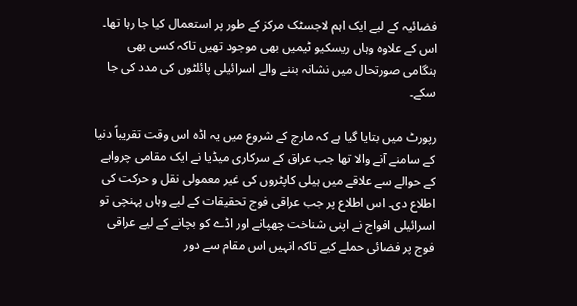فضائیہ کے لیے ایک اہم لاجسٹک مرکز کے طور پر استعمال کیا جا رہا تھا۔ اس کے علاوہ وہاں ریسکیو ٹیمیں بھی موجود تھیں تاکہ کسی بھی ہنگامی صورتحال میں نشانہ بننے والے اسرائیلی پائلٹوں کی مدد کی جا سکے۔

رپورٹ میں بتایا گیا ہے کہ مارچ کے شروع میں یہ اڈہ اس وقت تقریباً دنیا کے سامنے آنے والا تھا جب عراق کے سرکاری میڈیا نے ایک مقامی چرواہے کے حوالے سے علاقے میں ہیلی کاپٹروں کی غیر معمولی نقل و حرکت کی اطلاع دی۔ اس اطلاع پر جب عراقی فوج تحقیقات کے لیے وہاں پہنچی تو اسرائیلی افواج نے اپنی شناخت چھپانے اور اڈے کو بچانے کے لیے عراقی فوج پر فضائی حملے کیے تاکہ انہیں اس مقام سے دور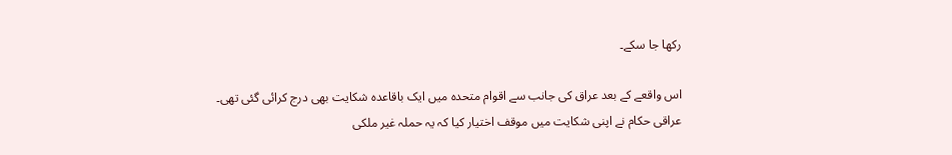رکھا جا سکے۔

اس واقعے کے بعد عراق کی جانب سے اقوام متحدہ میں ایک باقاعدہ شکایت بھی درج کرائی گئی تھی۔ عراقی حکام نے اپنی شکایت میں موقف اختیار کیا کہ یہ حملہ غیر ملکی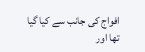افواج کی جانب سے کیا گیا تھا اور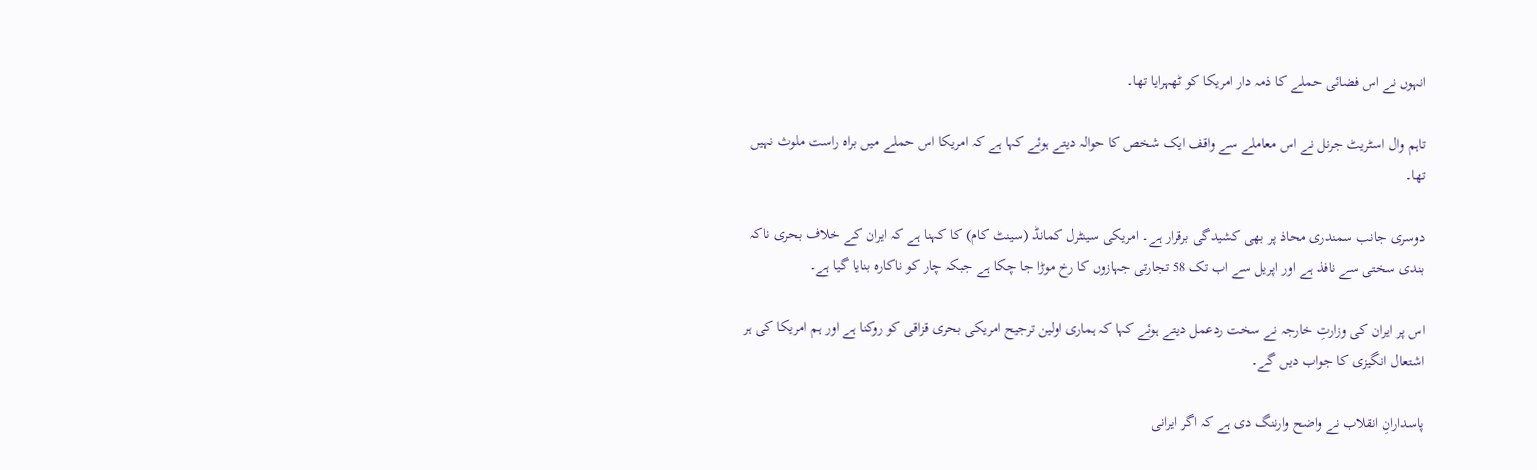انہوں نے اس فضائی حملے کا ذمہ دار امریکا کو ٹھہرایا تھا۔

تاہم وال اسٹریٹ جرنل نے اس معاملے سے واقف ایک شخص کا حوالہ دیتے ہوئے کہا ہے کہ امریکا اس حملے میں براہ راست ملوث نہیں تھا۔

دوسری جانب سمندری محاذ پر بھی کشیدگی برقرار ہے۔ امریکی سینٹرل کمانڈ (سینٹ کام) کا کہنا ہے کہ ایران کے خلاف بحری ناکہ بندی سختی سے نافذ ہے اور اپریل سے اب تک 58 تجارتی جہازوں کا رخ موڑا جا چکا ہے جبکہ چار کو ناکارہ بنایا گیا ہے۔

اس پر ایران کی وزارتِ خارجہ نے سخت ردعمل دیتے ہوئے کہا کہ ہماری اولین ترجیح امریکی بحری قزاقی کو روکنا ہے اور ہم امریکا کی ہر اشتعال انگیزی کا جواب دیں گے۔

پاسدارانِ انقلاب نے واضح وارننگ دی ہے کہ اگر ایرانی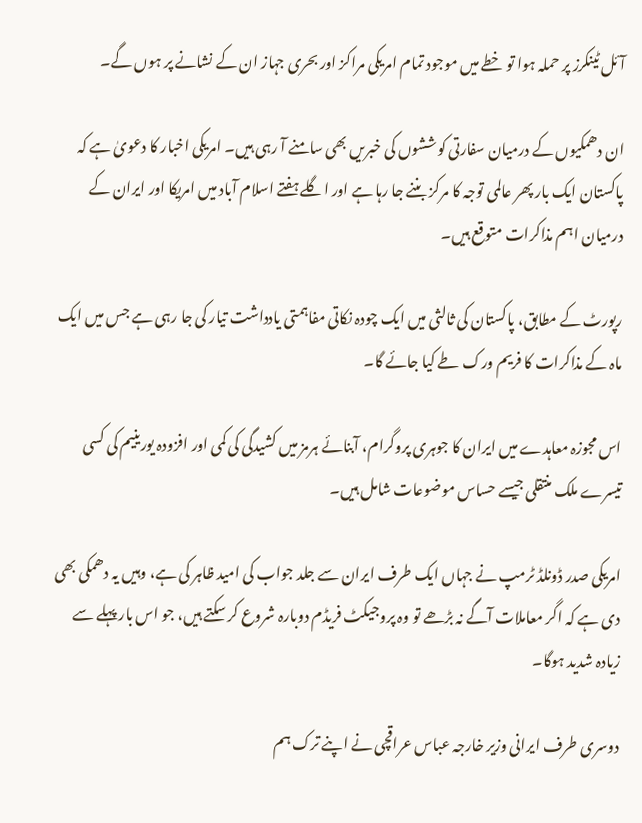آئل ٹینکرز پر حملہ ہوا تو خطے میں موجود تمام امریکی مراکز اور بحری جہاز ان کے نشانے پر ہوں گے۔

ان دھمکیوں کے درمیان سفارتی کوششوں کی خبریں بھی سامنے آ رہی ہیں۔ امریکی اخبار کا دعویٰ ہے کہ پاکستان ایک بار پھر عالمی توجہ کا مرکز بننے جا رہا ہے اور اگلے ہفتے اسلام آباد میں امریکا اور ایران کے درمیان اہم مذاکرات متوقع ہیں۔

رپورٹ کے مطابق، پاکستان کی ثالثی میں ایک چودہ نکاتی مفاہمتی یادداشت تیار کی جا رہی ہے جس میں ایک ماہ کے مذاکرات کا فریم ورک طے کیا جائے گا۔

اس مجوزہ معاہدے میں ایران کا جوہری پروگرام، آبنائے ہرمز میں کشیدگی کی کمی اور افزودہ یورینیم کی کسی تیسرے ملک منتقلی جیسے حساس موضوعات شامل ہیں۔

امریکی صدر ڈونلڈ ٹرمپ نے جہاں ایک طرف ایران سے جلد جواب کی امید ظاہر کی ہے، وہیں یہ دھمکی بھی دی ہے کہ اگر معاملات آگے نہ بڑھے تو وہ پروجیکٹ فریڈم دوبارہ شروع کر سکتے ہیں، جو اس بار پہلے سے زیادہ شدید ہوگا۔

دوسری طرف ایرانی وزیر خارجہ عباس عراقچی نے اپنے ترک ہم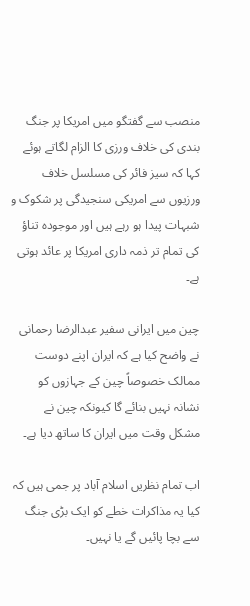منصب سے گفتگو میں امریکا پر جنگ بندی کی خلاف ورزی کا الزام لگاتے ہوئے کہا کہ سیز فائر کی مسلسل خلاف ورزیوں سے امریکی سنجیدگی پر شکوک و شبہات پیدا ہو رہے ہیں اور موجودہ تناؤ کی تمام تر ذمہ داری امریکا پر عائد ہوتی ہے۔

چین میں ایرانی سفیر عبدالرضا رحمانی نے واضح کیا ہے کہ ایران اپنے دوست ممالک خصوصاً چین کے جہازوں کو نشانہ نہیں بنائے گا کیونکہ چین نے مشکل وقت میں ایران کا ساتھ دیا ہے۔

اب تمام نظریں اسلام آباد پر جمی ہیں کہ کیا یہ مذاکرات خطے کو ایک بڑی جنگ سے بچا پائیں گے یا نہیں۔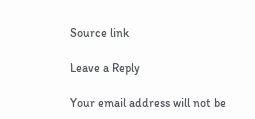Source link

Leave a Reply

Your email address will not be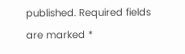published. Required fields are marked *